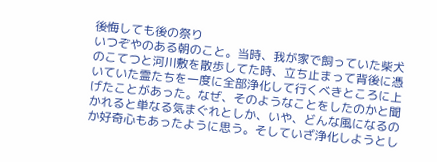後悔しても後の祭り
いつぞやのある朝のこと。当時、我が家で飼っていた柴犬のこてつと河川敷を散歩してた時、立ち止まって背後に憑いていた霊たちを一度に全部浄化して行くべきところに上げたことがあった。なぜ、そのようなことをしたのかと聞かれると単なる気まぐれとしか、いや、どんな風になるのか好奇心もあったように思う。そしていざ浄化しようとし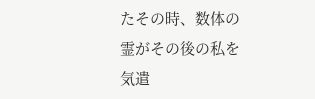たその時、数体の霊がその後の私を気遣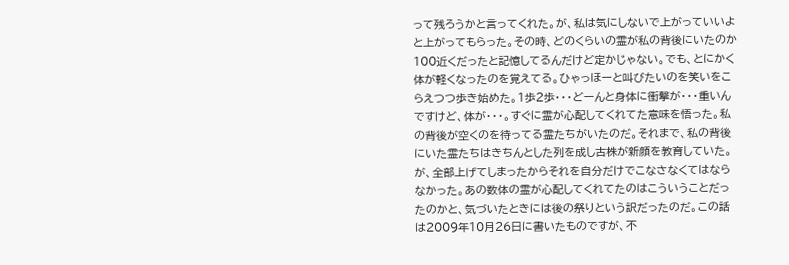って残ろうかと言ってくれた。が、私は気にしないで上がっていいよと上がってもらった。その時、どのくらいの霊が私の背後にいたのか100近くだったと記憶してるんだけど定かじゃない。でも、とにかく体が軽くなったのを覚えてる。ひゃっほーと叫びたいのを笑いをこらえつつ歩き始めた。1歩2歩・・・どーんと身体に衝撃が・・・重いんですけど、体が・・・。すぐに霊が心配してくれてた意味を悟った。私の背後が空くのを待ってる霊たちがいたのだ。それまで、私の背後にいた霊たちはきちんとした列を成し古株が新顔を教育していた。が、全部上げてしまったからそれを自分だけでこなさなくてはならなかった。あの数体の霊が心配してくれてたのはこういうことだったのかと、気づいたときには後の祭りという訳だったのだ。この話は2009年10月26日に書いたものですが、不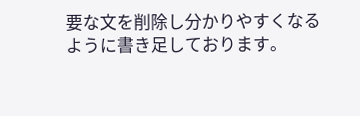要な文を削除し分かりやすくなるように書き足しております。